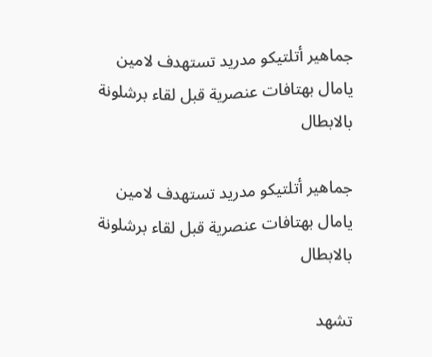جماهير أتلتيكو مدريد تستهدف لامين يامال بهتافات عنصرية قبل لقاء برشلونة بالابطال

جماهير أتلتيكو مدريد تستهدف لامين يامال بهتافات عنصرية قبل لقاء برشلونة بالابطال

تشهد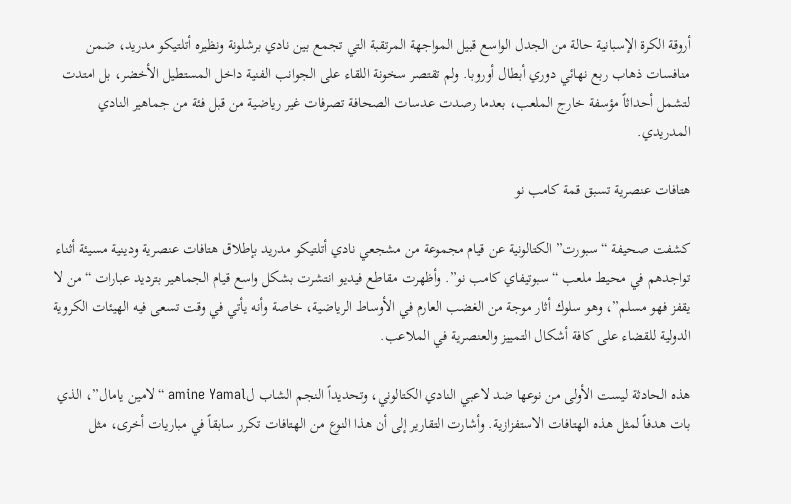أروقة الكرة الإسبانية حالة من الجدل الواسع قبيل المواجهة المرتقبة التي تجمع بين نادي برشلونة ونظيره أتلتيكو مدريد، ضمن منافسات ذهاب ربع نهائي دوري أبطال أوروبا. ولم تقتصر سخونة اللقاء على الجوانب الفنية داخل المستطيل الأخضر، بل امتدت لتشمل أحداثاً مؤسفة خارج الملعب، بعدما رصدت عدسات الصحافة تصرفات غير رياضية من قبل فئة من جماهير النادي المدريدي.

هتافات عنصرية تسبق قمة كامب نو

كشفت صحيفة “سبورت” الكتالونية عن قيام مجموعة من مشجعي نادي أتلتيكو مدريد بإطلاق هتافات عنصرية ودينية مسيئة أثناء تواجدهم في محيط ملعب “سبوتيفاي كامب نو”. وأظهرت مقاطع فيديو انتشرت بشكل واسع قيام الجماهير بترديد عبارات “من لا يقفز فهو مسلم”، وهو سلوك أثار موجة من الغضب العارم في الأوساط الرياضية، خاصة وأنه يأتي في وقت تسعى فيه الهيئات الكروية الدولية للقضاء على كافة أشكال التمييز والعنصرية في الملاعب.

هذه الحادثة ليست الأولى من نوعها ضد لاعبي النادي الكتالوني، وتحديداً النجم الشاب لamine Yamal “لامين يامال”، الذي بات هدفاً لمثل هذه الهتافات الاستفزازية. وأشارت التقارير إلى أن هذا النوع من الهتافات تكرر سابقاً في مباريات أخرى، مثل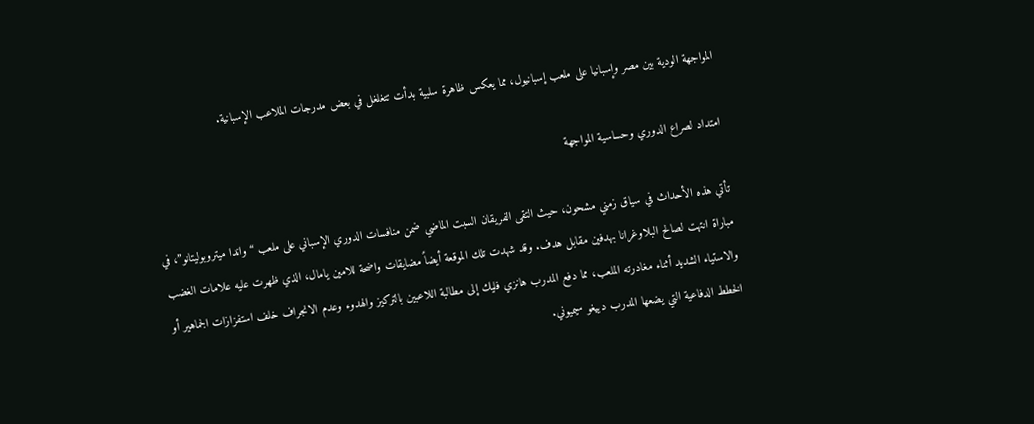المواجهة الودية بين مصر وإسبانيا على ملعب إسبانيول، مما يعكس ظاهرة سلبية بدأت تتغلغل في بعض مدرجات الملاعب الإسبانية.

امتداد لصراع الدوري وحساسية المواجهة

تأتي هذه الأحداث في سياق زمني مشحون، حيث التقى الفريقان السبت الماضي ضمن منافسات الدوري الإسباني على ملعب “واندا ميتروبوليتانو”، في مباراة انتهت لصالح البلاوغرانا بهدفين مقابل هدف. وقد شهدت تلك الموقعة أيضاً مضايقات واضحة للامين يامال، الذي ظهرت عليه علامات الغضب والاستياء الشديد أثناء مغادرته الملعب، مما دفع المدرب هانزي فليك إلى مطالبة اللاعبين بالتركيز والهدوء وعدم الانجراف خلف استفزازات الجماهير أو الخطط الدفاعية التي يضعها المدرب دييغو سيميوني.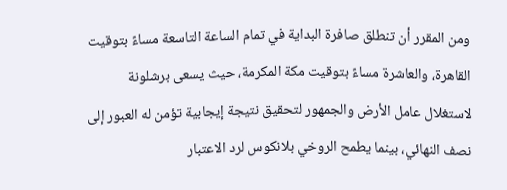ومن المقرر أن تنطلق صافرة البداية في تمام الساعة التاسعة مساءً بتوقيت القاهرة، والعاشرة مساءً بتوقيت مكة المكرمة، حيث يسعى برشلونة لاستغلال عامل الأرض والجمهور لتحقيق نتيجة إيجابية تؤمن له العبور إلى نصف النهائي، بينما يطمح الروخي بلانكوس لرد الاعتبار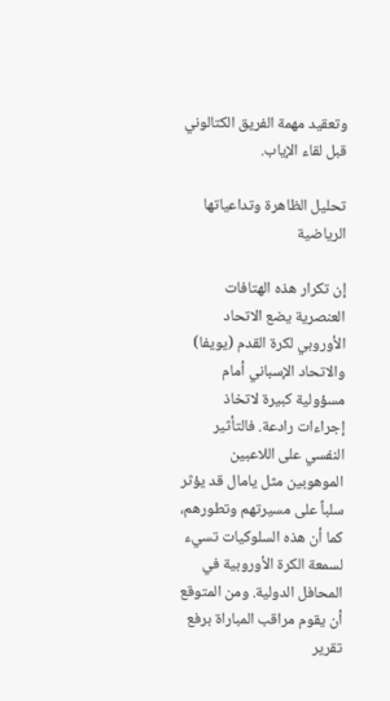وتعقيد مهمة الفريق الكتالوني قبل لقاء الإياب.

تحليل الظاهرة وتداعياتها الرياضية

إن تكرار هذه الهتافات العنصرية يضع الاتحاد الأوروبي لكرة القدم (يويفا) والاتحاد الإسباني أمام مسؤولية كبيرة لاتخاذ إجراءات رادعة. فالتأثير النفسي على اللاعبين الموهوبين مثل يامال قد يؤثر سلباً على مسيرتهم وتطورهم، كما أن هذه السلوكيات تسيء لسمعة الكرة الأوروبية في المحافل الدولية. ومن المتوقع أن يقوم مراقب المباراة برفع تقرير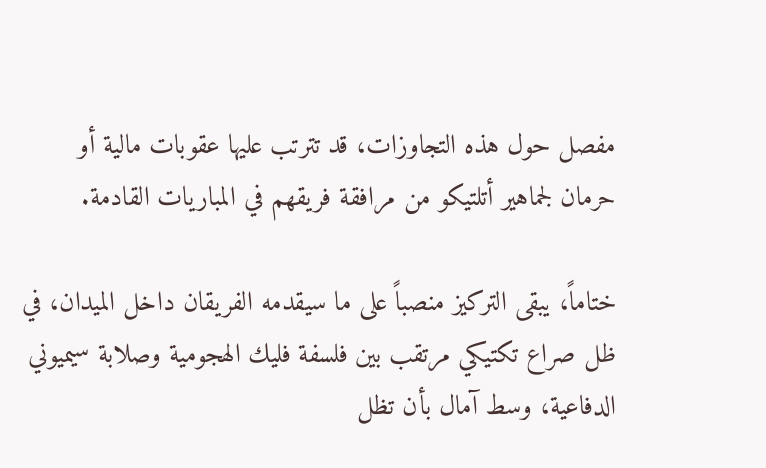مفصل حول هذه التجاوزات، قد تترتب عليها عقوبات مالية أو حرمان لجماهير أتلتيكو من مرافقة فريقهم في المباريات القادمة.

ختاماً، يبقى التركيز منصباً على ما سيقدمه الفريقان داخل الميدان، في ظل صراع تكتيكي مرتقب بين فلسفة فليك الهجومية وصلابة سيميوني الدفاعية، وسط آمال بأن تظل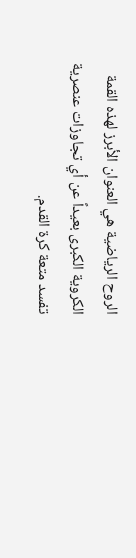الروح الرياضية هي العنوان الأبرز لهذه القمة الكروية الكبرى بعيداً عن أي تجاوزات عنصرية تفسد متعة كرة القدم.